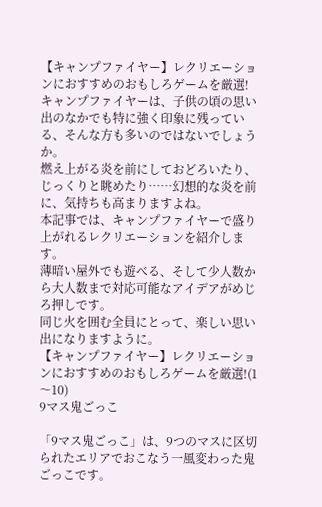【キャンプファイヤー】レクリエーションにおすすめのおもしろゲームを厳選!
キャンプファイヤーは、子供の頃の思い出のなかでも特に強く印象に残っている、そんな方も多いのではないでしょうか。
燃え上がる炎を前にしておどろいたり、じっくりと眺めたり……幻想的な炎を前に、気持ちも高まりますよね。
本記事では、キャンプファイヤーで盛り上がれるレクリエーションを紹介します。
薄暗い屋外でも遊べる、そして少人数から大人数まで対応可能なアイデアがめじろ押しです。
同じ火を囲む全員にとって、楽しい思い出になりますように。
【キャンプファイヤー】レクリエーションにおすすめのおもしろゲームを厳選!(1〜10)
9マス鬼ごっこ

「9マス鬼ごっこ」は、9つのマスに区切られたエリアでおこなう一風変わった鬼ごっこです。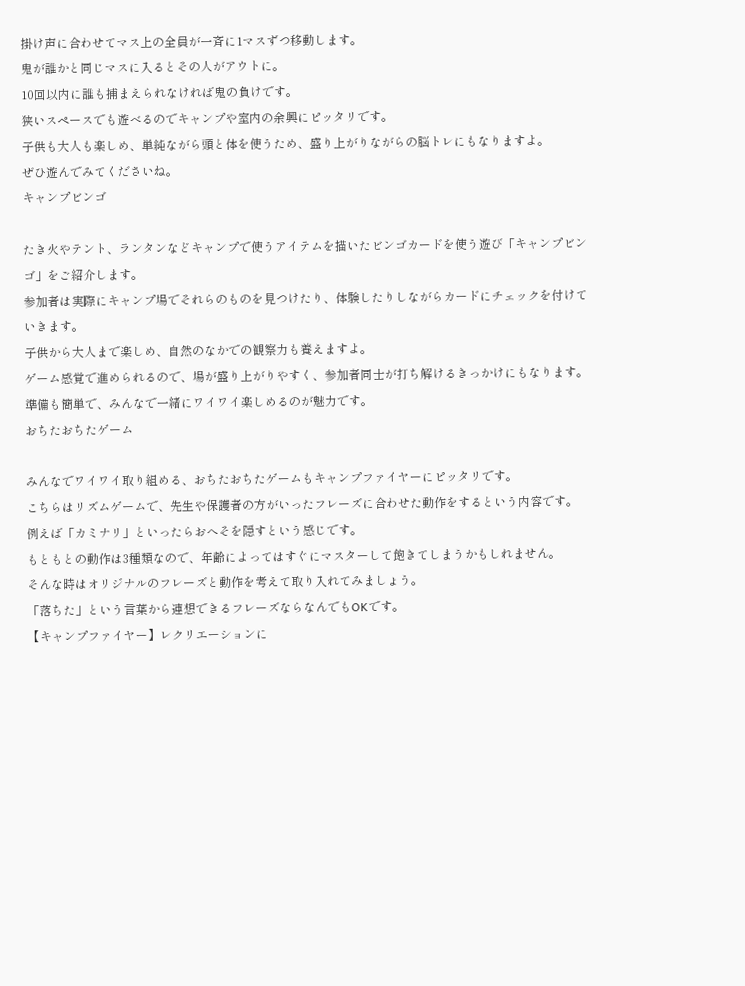掛け声に合わせてマス上の全員が一斉に1マスずつ移動します。
鬼が誰かと同じマスに入るとその人がアウトに。
10回以内に誰も捕まえられなければ鬼の負けです。
狭いスペースでも遊べるのでキャンプや室内の余興にピッタリです。
子供も大人も楽しめ、単純ながら頭と体を使うため、盛り上がりながらの脳トレにもなりますよ。
ぜひ遊んでみてくださいね。
キャンプビンゴ

たき火やテント、ランタンなどキャンプで使うアイテムを描いたビンゴカードを使う遊び「キャンプビンゴ」をご紹介します。
参加者は実際にキャンプ場でそれらのものを見つけたり、体験したりしながらカードにチェックを付けていきます。
子供から大人まで楽しめ、自然のなかでの観察力も養えますよ。
ゲーム感覚で進められるので、場が盛り上がりやすく、参加者同士が打ち解けるきっかけにもなります。
準備も簡単で、みんなで一緒にワイワイ楽しめるのが魅力です。
おちたおちたゲーム

みんなでワイワイ取り組める、おちたおちたゲームもキャンプファイヤーにピッタリです。
こちらはリズムゲームで、先生や保護者の方がいったフレーズに合わせた動作をするという内容です。
例えば「カミナリ」といったらおへそを隠すという感じです。
もともとの動作は3種類なので、年齢によってはすぐにマスターして飽きてしまうかもしれません。
そんな時はオリジナルのフレーズと動作を考えて取り入れてみましょう。
「落ちた」という言葉から連想できるフレーズならなんでもOKです。
【キャンプファイヤー】レクリエーションに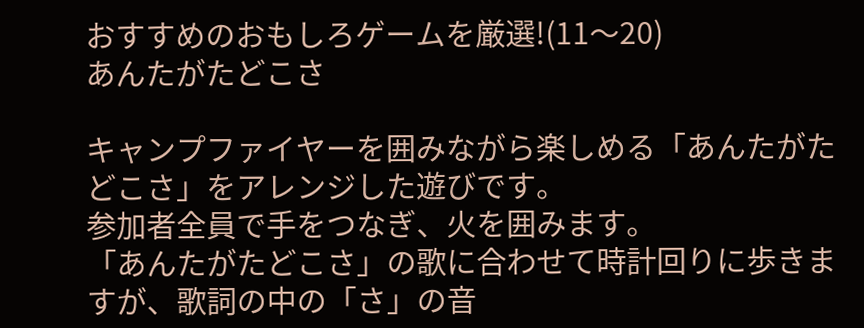おすすめのおもしろゲームを厳選!(11〜20)
あんたがたどこさ

キャンプファイヤーを囲みながら楽しめる「あんたがたどこさ」をアレンジした遊びです。
参加者全員で手をつなぎ、火を囲みます。
「あんたがたどこさ」の歌に合わせて時計回りに歩きますが、歌詞の中の「さ」の音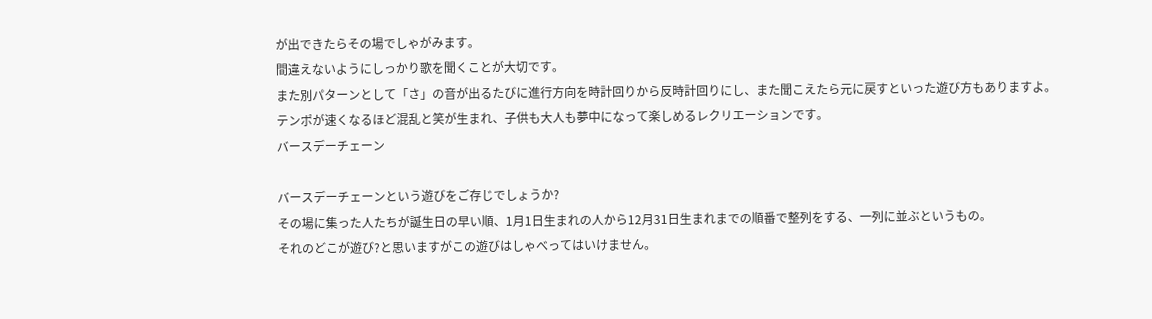が出できたらその場でしゃがみます。
間違えないようにしっかり歌を聞くことが大切です。
また別パターンとして「さ」の音が出るたびに進行方向を時計回りから反時計回りにし、また聞こえたら元に戻すといった遊び方もありますよ。
テンポが速くなるほど混乱と笑が生まれ、子供も大人も夢中になって楽しめるレクリエーションです。
バースデーチェーン

バースデーチェーンという遊びをご存じでしょうか?
その場に集った人たちが誕生日の早い順、1月1日生まれの人から12月31日生まれまでの順番で整列をする、一列に並ぶというもの。
それのどこが遊び?と思いますがこの遊びはしゃべってはいけません。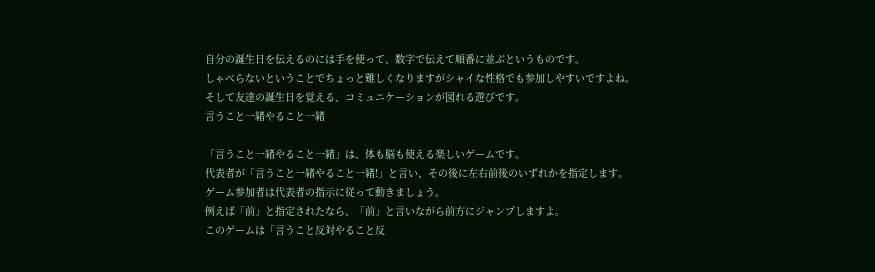自分の誕生日を伝えるのには手を使って、数字で伝えて順番に並ぶというものです。
しゃべらないということでちょっと難しくなりますがシャイな性格でも参加しやすいですよね。
そして友達の誕生日を覚える、コミュニケーションが図れる遊びです。
言うこと一緒やること一緒

「言うこと一緒やること一緒」は、体も脳も使える楽しいゲームです。
代表者が「言うこと一緒やること一緒!」と言い、その後に左右前後のいずれかを指定します。
ゲーム参加者は代表者の指示に従って動きましょう。
例えば「前」と指定されたなら、「前」と言いながら前方にジャンプしますよ。
このゲームは「言うこと反対やること反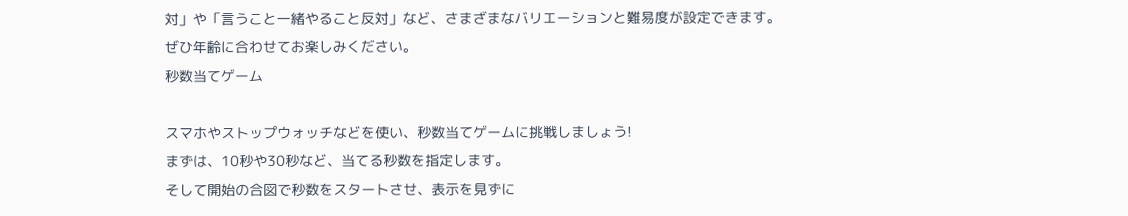対」や「言うこと一緒やること反対」など、さまざまなバリエーションと難易度が設定できます。
ぜひ年齢に合わせてお楽しみください。
秒数当てゲーム

スマホやストップウォッチなどを使い、秒数当てゲームに挑戦しましょう!
まずは、10秒や30秒など、当てる秒数を指定します。
そして開始の合図で秒数をスタートさせ、表示を見ずに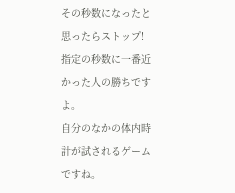その秒数になったと思ったらストップ!
指定の秒数に一番近かった人の勝ちですよ。
自分のなかの体内時計が試されるゲームですね。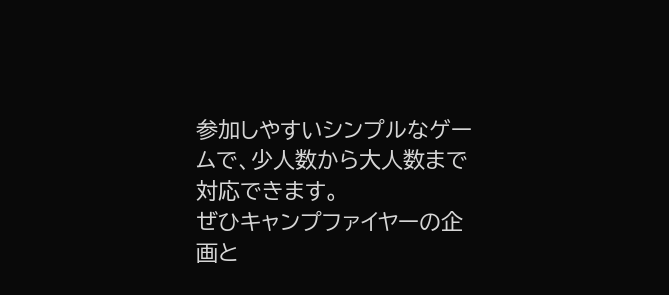参加しやすいシンプルなゲームで、少人数から大人数まで対応できます。
ぜひキャンプファイヤーの企画と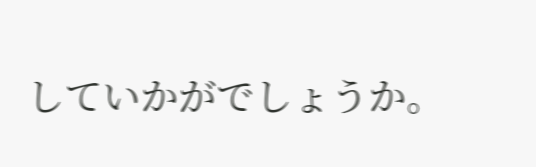していかがでしょうか。